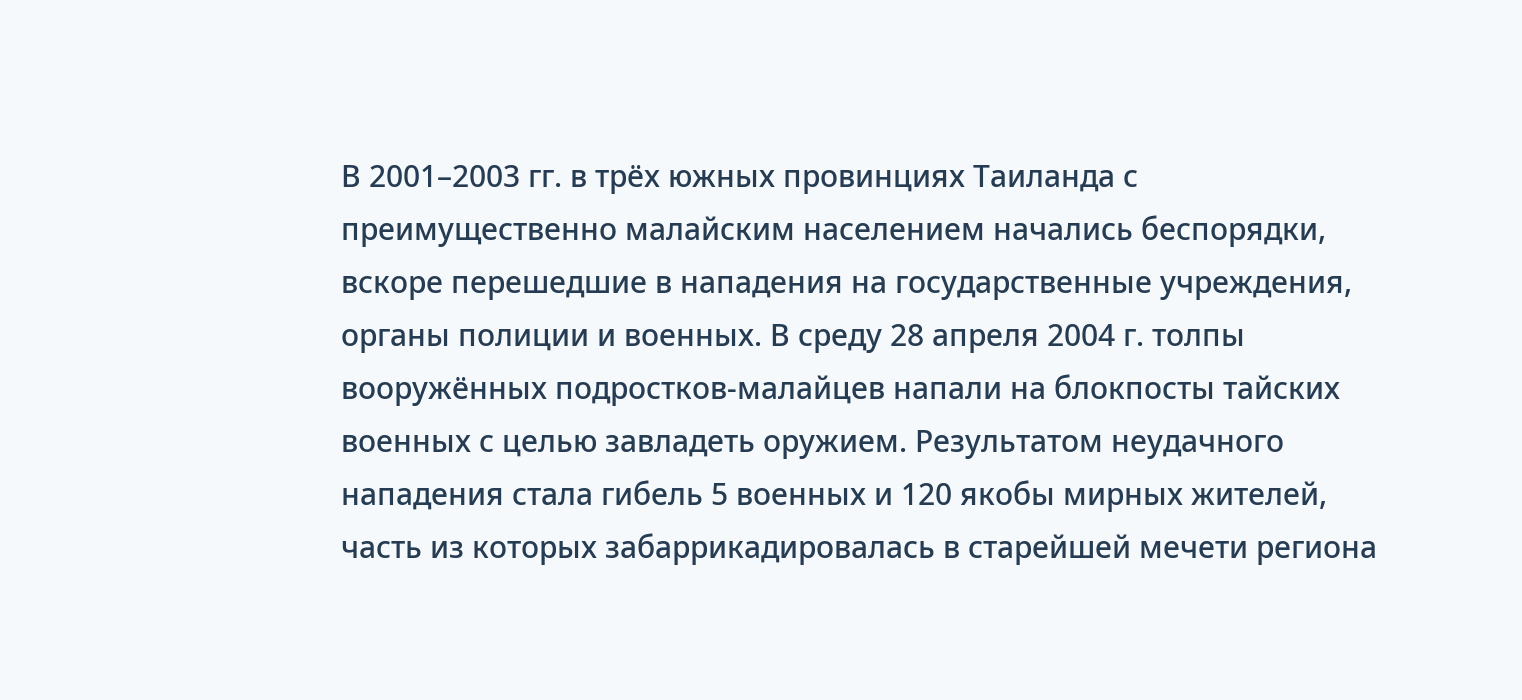В 2001–2003 гг. в трёх южных провинциях Таиланда с преимущественно малайским населением начались беспорядки, вскоре перешедшие в нападения на государственные учреждения, органы полиции и военных. В среду 28 апреля 2004 г. толпы вооружённых подростков-малайцев напали на блокпосты тайских военных с целью завладеть оружием. Результатом неудачного нападения стала гибель 5 военных и 120 якобы мирных жителей, часть из которых забаррикадировалась в старейшей мечети региона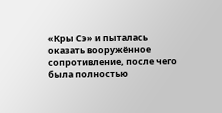«Кры Сэ» и пыталась оказать вооружённое сопротивление, после чего была полностью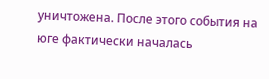уничтожена. После этого события на юге фактически началась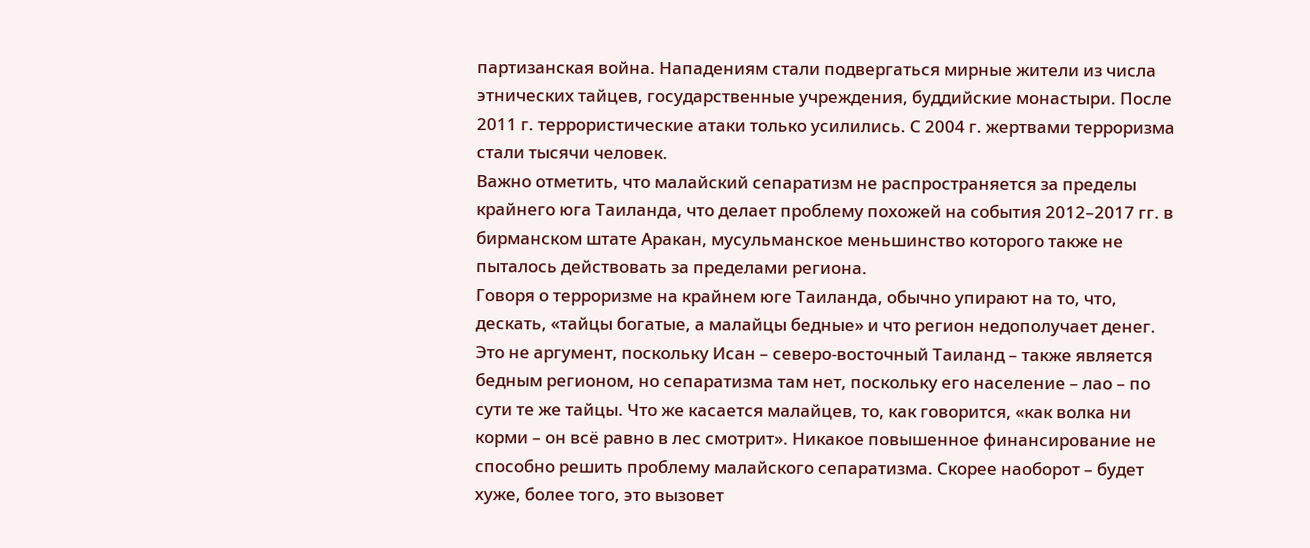партизанская война. Нападениям стали подвергаться мирные жители из числа этнических тайцев, государственные учреждения, буддийские монастыри. После 2011 г. террористические атаки только усилились. С 2004 г. жертвами терроризма стали тысячи человек.
Важно отметить, что малайский сепаратизм не распространяется за пределы крайнего юга Таиланда, что делает проблему похожей на события 2012–2017 гг. в бирманском штате Аракан, мусульманское меньшинство которого также не пыталось действовать за пределами региона.
Говоря о терроризме на крайнем юге Таиланда, обычно упирают на то, что, дескать, «тайцы богатые, а малайцы бедные» и что регион недополучает денег. Это не аргумент, поскольку Исан – северо-восточный Таиланд – также является бедным регионом, но сепаратизма там нет, поскольку его население – лао – по сути те же тайцы. Что же касается малайцев, то, как говорится, «как волка ни корми – он всё равно в лес смотрит». Никакое повышенное финансирование не способно решить проблему малайского сепаратизма. Скорее наоборот – будет хуже, более того, это вызовет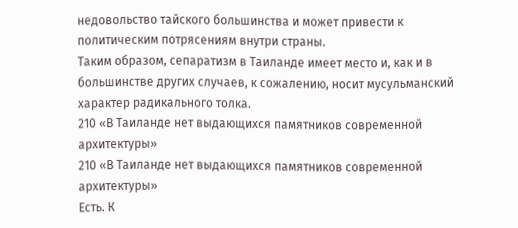недовольство тайского большинства и может привести к политическим потрясениям внутри страны.
Таким образом, сепаратизм в Таиланде имеет место и, как и в большинстве других случаев, к сожалению, носит мусульманский характер радикального толка.
210 «В Таиланде нет выдающихся памятников современной архитектуры»
210 «В Таиланде нет выдающихся памятников современной архитектуры»
Есть. К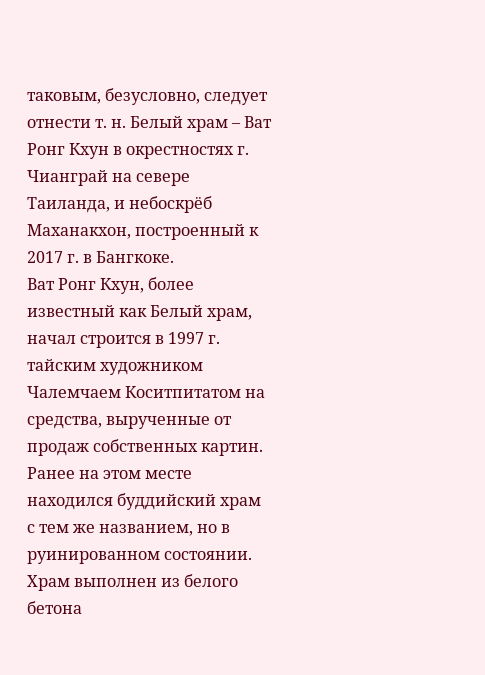таковым, безусловно, следует отнести т. н. Белый храм – Ват Ронг Кхун в окрестностях г. Чианграй на севере Таиланда, и небоскрёб Маханакхон, построенный к 2017 г. в Бангкоке.
Ват Ронг Кхун, более известный как Белый храм, начал строится в 1997 г. тайским художником Чалемчаем Коситпитатом на средства, вырученные от продаж собственных картин. Ранее на этом месте находился буддийский храм с тем же названием, но в руинированном состоянии. Храм выполнен из белого бетона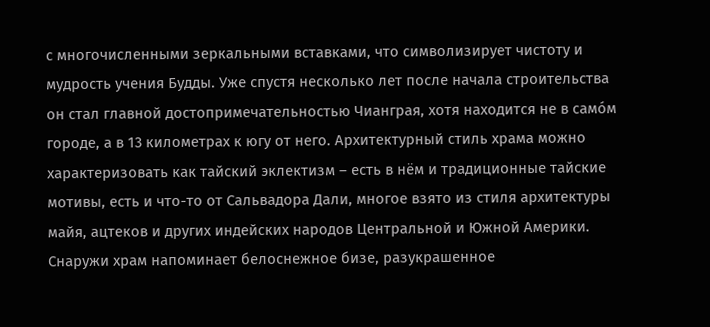с многочисленными зеркальными вставками, что символизирует чистоту и мудрость учения Будды. Уже спустя несколько лет после начала строительства он стал главной достопримечательностью Чианграя, хотя находится не в само́м городе, а в 13 километрах к югу от него. Архитектурный стиль храма можно характеризовать как тайский эклектизм – есть в нём и традиционные тайские мотивы, есть и что-то от Сальвадора Дали, многое взято из стиля архитектуры майя, ацтеков и других индейских народов Центральной и Южной Америки. Снаружи храм напоминает белоснежное бизе, разукрашенное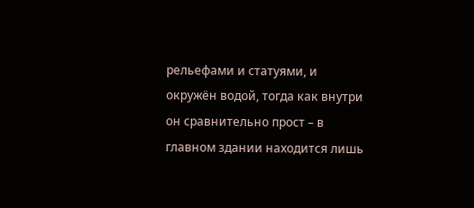рельефами и статуями, и окружён водой, тогда как внутри он сравнительно прост – в главном здании находится лишь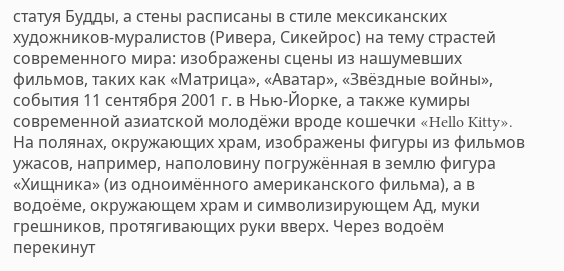статуя Будды, а стены расписаны в стиле мексиканских художников-муралистов (Ривера, Сикейрос) на тему страстей современного мира: изображены сцены из нашумевших фильмов, таких как «Матрица», «Аватар», «Звёздные войны», события 11 сентября 2001 г. в Нью-Йорке, а также кумиры современной азиатской молодёжи вроде кошечки «Hello Kitty». На полянах, окружающих храм, изображены фигуры из фильмов ужасов, например, наполовину погружённая в землю фигура «Хищника» (из одноимённого американского фильма), а в водоёме, окружающем храм и символизирующем Ад, муки грешников, протягивающих руки вверх. Через водоём перекинут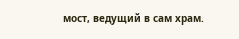мост, ведущий в сам храм.